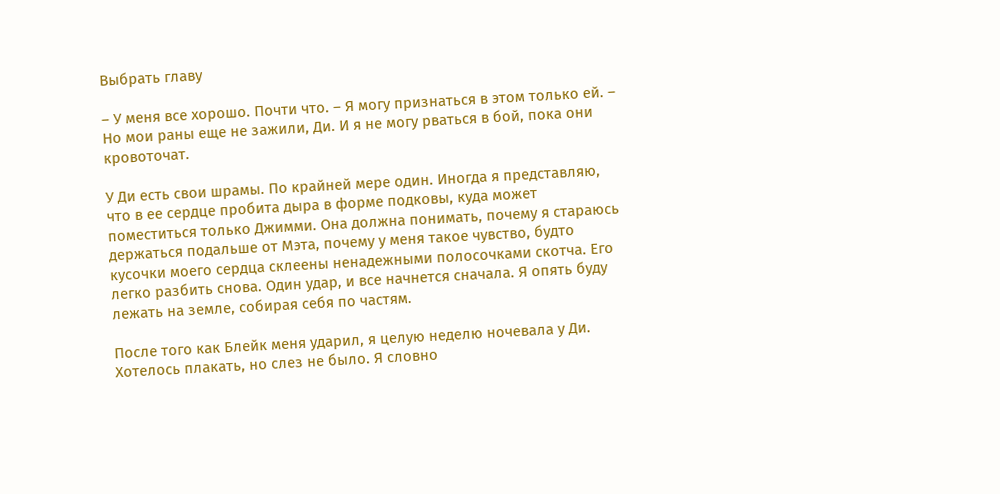Выбрать главу

– У меня все хорошо. Почти что. – Я могу признаться в этом только ей. – Но мои раны еще не зажили, Ди. И я не могу рваться в бой, пока они кровоточат.

У Ди есть свои шрамы. По крайней мере один. Иногда я представляю, что в ее сердце пробита дыра в форме подковы, куда может поместиться только Джимми. Она должна понимать, почему я стараюсь держаться подальше от Мэта, почему у меня такое чувство, будто кусочки моего сердца склеены ненадежными полосочками скотча. Его легко разбить снова. Один удар, и все начнется сначала. Я опять буду лежать на земле, собирая себя по частям.

После того как Блейк меня ударил, я целую неделю ночевала у Ди. Хотелось плакать, но слез не было. Я словно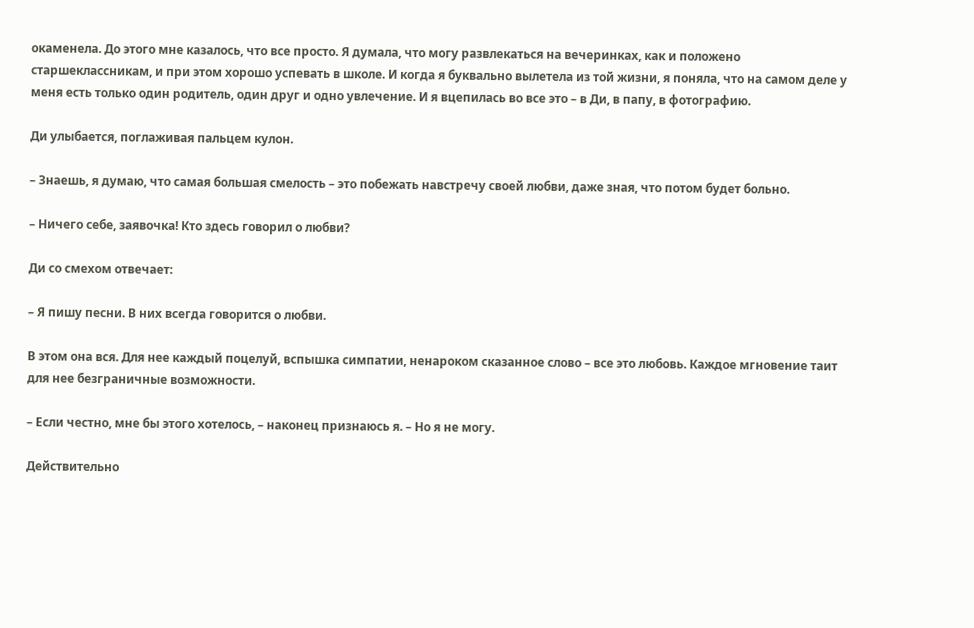окаменела. До этого мне казалось, что все просто. Я думала, что могу развлекаться на вечеринках, как и положено старшеклассникам, и при этом хорошо успевать в школе. И когда я буквально вылетела из той жизни, я поняла, что на самом деле у меня есть только один родитель, один друг и одно увлечение. И я вцепилась во все это – в Ди, в папу, в фотографию.

Ди улыбается, поглаживая пальцем кулон.

– Знаешь, я думаю, что самая большая смелость – это побежать навстречу своей любви, даже зная, что потом будет больно.

– Ничего себе, заявочка! Кто здесь говорил о любви?

Ди со смехом отвечает:

– Я пишу песни. В них всегда говорится о любви.

В этом она вся. Для нее каждый поцелуй, вспышка симпатии, ненароком сказанное слово – все это любовь. Каждое мгновение таит для нее безграничные возможности.

– Если честно, мне бы этого хотелось, – наконец признаюсь я. – Но я не могу.

Действительно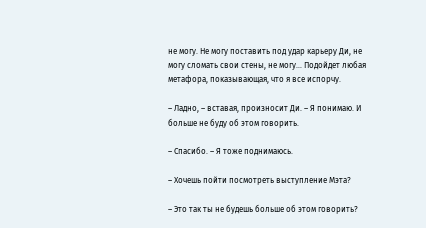не могу. Не могу поставить под удар карьеру Ди, не могу сломать свои стены, не могу… Подойдет любая метафора, показывающая, что я все испорчу.

– Ладно, – вставая, произносит Ди. – Я понимаю. И больше не буду об этом говорить.

– Спасибо. – Я тоже поднимаюсь.

– Хочешь пойти посмотреть выступление Мэта?

– Это так ты не будешь больше об этом говорить?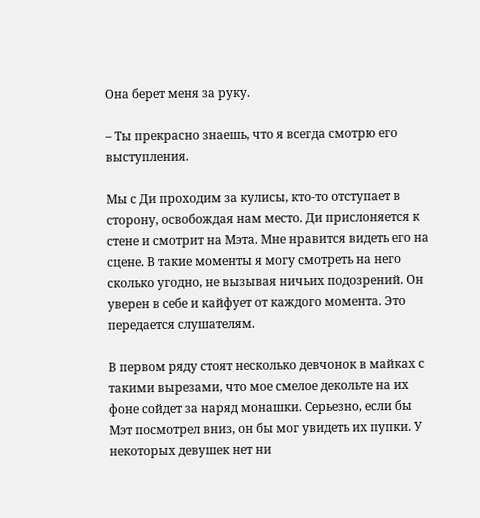Она берет меня за руку.

– Ты прекрасно знаешь, что я всегда смотрю его выступления.

Мы с Ди проходим за кулисы, кто-то отступает в сторону, освобождая нам место. Ди прислоняется к стене и смотрит на Мэта. Мне нравится видеть его на сцене. В такие моменты я могу смотреть на него сколько угодно, не вызывая ничьих подозрений. Он уверен в себе и кайфует от каждого момента. Это передается слушателям.

В первом ряду стоят несколько девчонок в майках с такими вырезами, что мое смелое декольте на их фоне сойдет за наряд монашки. Серьезно, если бы Мэт посмотрел вниз, он бы мог увидеть их пупки. У некоторых девушек нет ни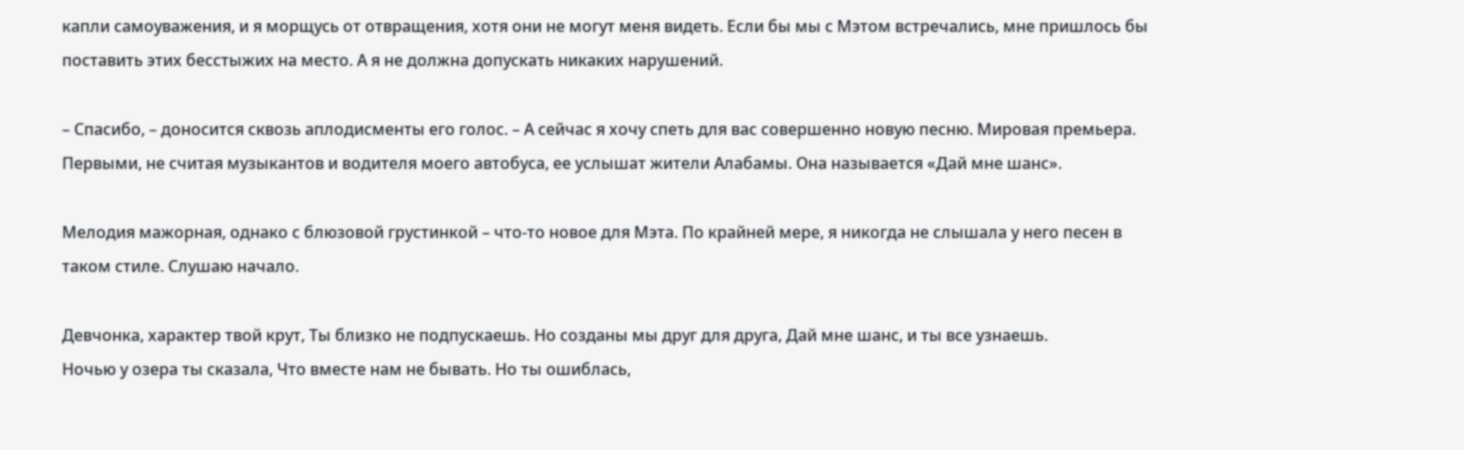капли самоуважения, и я морщусь от отвращения, хотя они не могут меня видеть. Если бы мы с Мэтом встречались, мне пришлось бы поставить этих бесстыжих на место. А я не должна допускать никаких нарушений.

– Спасибо, – доносится сквозь аплодисменты его голос. – А сейчас я хочу спеть для вас совершенно новую песню. Мировая премьера. Первыми, не считая музыкантов и водителя моего автобуса, ее услышат жители Алабамы. Она называется «Дай мне шанс».

Мелодия мажорная, однако с блюзовой грустинкой – что-то новое для Мэта. По крайней мере, я никогда не слышала у него песен в таком стиле. Слушаю начало.

Девчонка, характер твой крут, Ты близко не подпускаешь. Но созданы мы друг для друга, Дай мне шанс, и ты все узнаешь.
Ночью у озера ты сказала, Что вместе нам не бывать. Но ты ошиблась,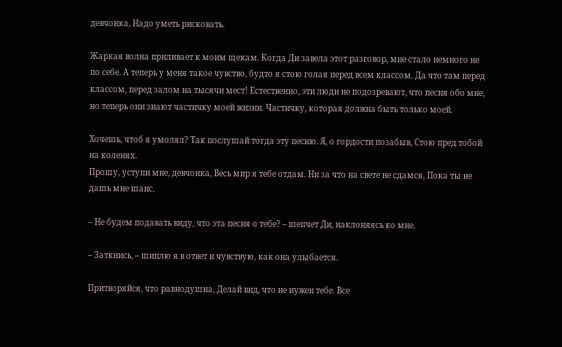девчонка, Надо уметь рисковать.

Жаркая волна приливает к моим щекам. Когда Ди завела этот разговор, мне стало немного не по себе. А теперь у меня такое чувство, будто я стою голая перед всем классом. Да что там перед классом, перед залом на тысячи мест! Естественно, эти люди не подозревают, что песня обо мне, но теперь они знают частичку моей жизни. Частичку, которая должна быть только моей.

Хочешь, чтоб я умолял? Так послушай тогда эту песню. Я, о гордости позабыв, Стою пред тобой на коленях.
Прошу, уступи мне, девчонка, Весь мир я тебе отдам. Ни за что на свете не сдамся, Пока ты не дашь мне шанс.

– Не будем подавать виду, что эта песня о тебе? – шепчет Ди, наклоняясь ко мне.

– Заткнись, – шиплю я в ответ и чувствую, как она улыбается.

Притворяйся, что равнодушна, Делай вид, что не нужен тебе. Все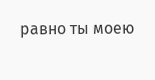равно ты моею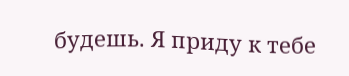будешь. Я приду к тебе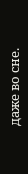даже во сне.